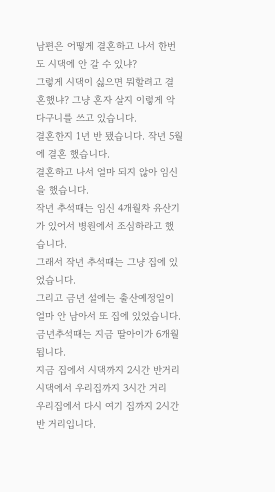남편은 어떻게 결혼하고 나서 한번도 시댁에 안 갈 수 있냐?
그렇게 시댁이 싫으면 뭐할려고 결혼했냐? 그냥 혼자 살지 이렇게 악다구니를 쓰고 있습니다.
결혼한지 1년 반 됐습니다. 작년 5월에 결혼 했습니다.
결혼하고 나서 얼마 되지 않아 임신을 했습니다.
작년 추석때는 임신 4개월차 유산기가 있어서 병원에서 조심하라고 했습니다.
그래서 작년 추석때는 그냥 집에 있었습니다.
그리고 금년 설에는 출산예정일이 얼마 안 남아서 또 집에 있었습니다.
금년추석때는 지금 딸아이가 6개월 됩니다.
지금 집에서 시댁까지 2시간 반거리 시댁에서 우리집까지 3시간 거리
우리집에서 다시 여기 집까지 2시간 반 거리입니다.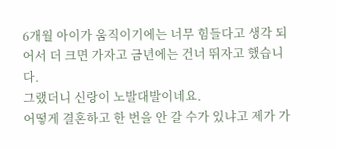6개월 아이가 움직이기에는 너무 힘들다고 생각 되어서 더 크면 가자고 금년에는 건너 뛰자고 했습니다.
그랬더니 신랑이 노발대발이네요.
어떻게 결혼하고 한 번을 안 갈 수가 있냐고 제가 가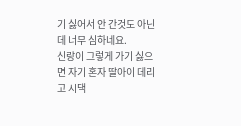기 싫어서 안 간것도 아닌데 너무 심하네요.
신랑이 그렇게 가기 싫으면 자기 혼자 딸아이 데리고 시댁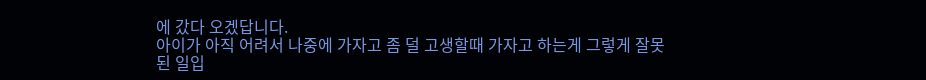에 갔다 오겠답니다.
아이가 아직 어려서 나중에 가자고 좀 덜 고생할때 가자고 하는게 그렇게 잘못 된 일입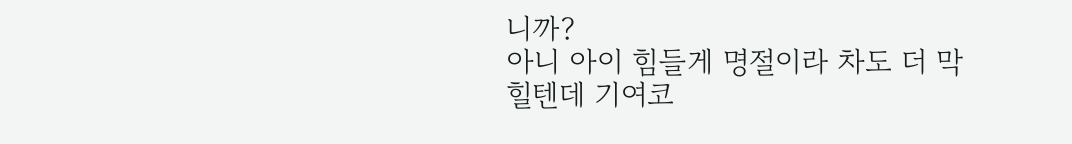니까?
아니 아이 힘들게 명절이라 차도 더 막힐텐데 기여코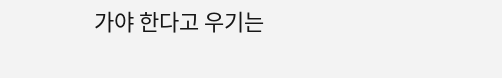가야 한다고 우기는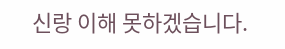신랑 이해 못하겠습니다.